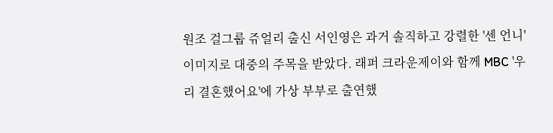원조 걸그룹 쥬얼리 출신 서인영은 과거 솔직하고 강렬한 '센 언니' 이미지로 대중의 주목을 받았다. 래퍼 크라운제이와 함께 MBC '우리 결혼했어요'에 가상 부부로 출연했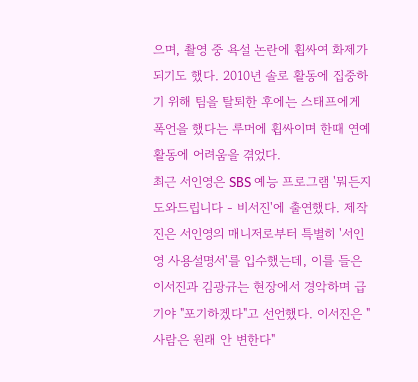으며, 촬영 중 욕설 논란에 휩싸여 화제가 되기도 했다. 2010년 솔로 활동에 집중하기 위해 팀을 탈퇴한 후에는 스태프에게 폭언을 했다는 루머에 휩싸이며 한때 연예 활동에 어려움을 겪었다.
최근 서인영은 SBS 예능 프로그램 '뭐든지 도와드립니다 - 비서진'에 출연했다. 제작진은 서인영의 매니저로부터 특별히 '서인영 사용설명서'를 입수했는데, 이를 들은 이서진과 김광규는 현장에서 경악하며 급기야 "포기하겠다"고 선언했다. 이서진은 "사람은 원래 안 변한다"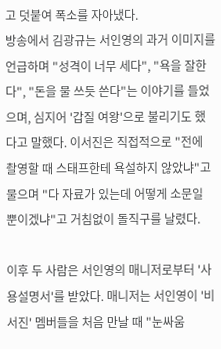고 덧붙여 폭소를 자아냈다.
방송에서 김광규는 서인영의 과거 이미지를 언급하며 "성격이 너무 세다", "욕을 잘한다", "돈을 물 쓰듯 쓴다"는 이야기를 들었으며, 심지어 '갑질 여왕'으로 불리기도 했다고 말했다. 이서진은 직접적으로 "전에 촬영할 때 스태프한테 욕설하지 않았냐"고 물으며 "다 자료가 있는데 어떻게 소문일 뿐이겠냐"고 거침없이 돌직구를 날렸다.

이후 두 사람은 서인영의 매니저로부터 '사용설명서'를 받았다. 매니저는 서인영이 '비서진' 멤버들을 처음 만날 때 "눈싸움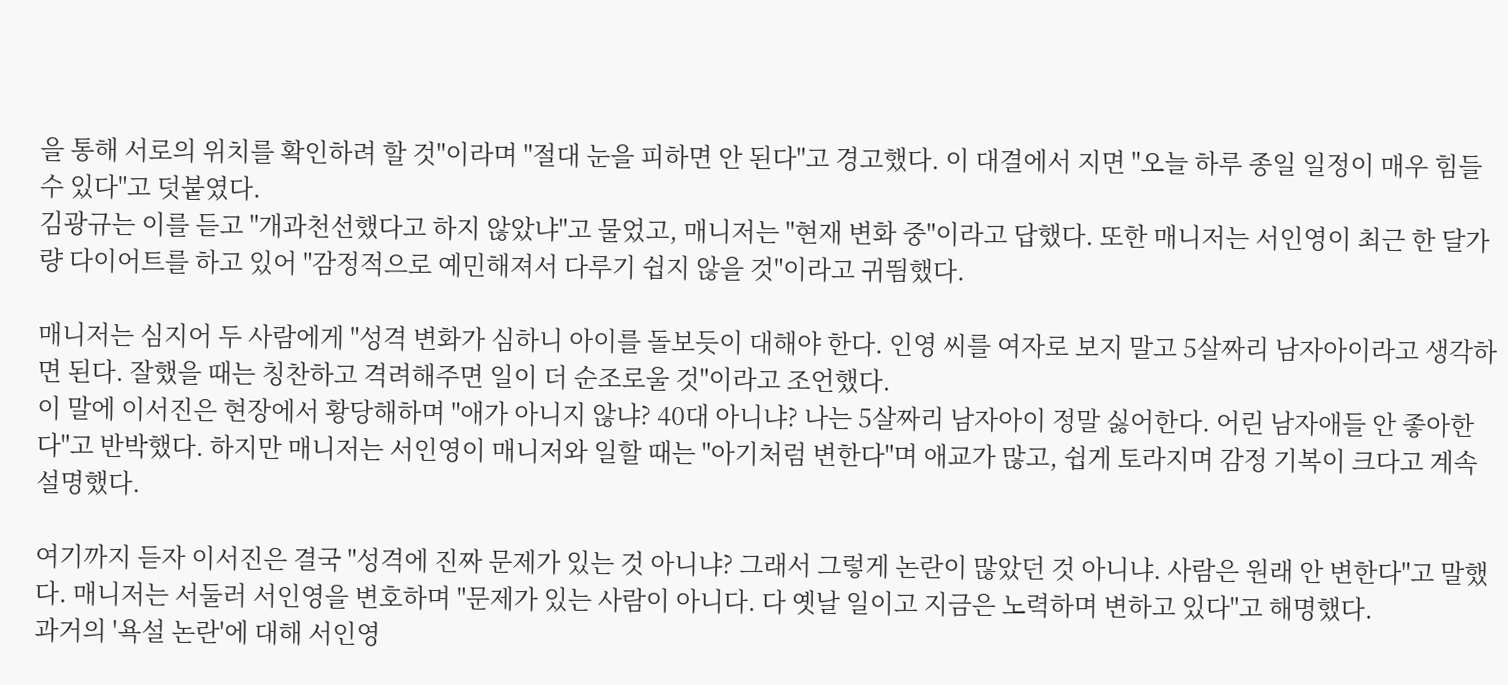을 통해 서로의 위치를 확인하려 할 것"이라며 "절대 눈을 피하면 안 된다"고 경고했다. 이 대결에서 지면 "오늘 하루 종일 일정이 매우 힘들 수 있다"고 덧붙였다.
김광규는 이를 듣고 "개과천선했다고 하지 않았냐"고 물었고, 매니저는 "현재 변화 중"이라고 답했다. 또한 매니저는 서인영이 최근 한 달가량 다이어트를 하고 있어 "감정적으로 예민해져서 다루기 쉽지 않을 것"이라고 귀띔했다.

매니저는 심지어 두 사람에게 "성격 변화가 심하니 아이를 돌보듯이 대해야 한다. 인영 씨를 여자로 보지 말고 5살짜리 남자아이라고 생각하면 된다. 잘했을 때는 칭찬하고 격려해주면 일이 더 순조로울 것"이라고 조언했다.
이 말에 이서진은 현장에서 황당해하며 "애가 아니지 않냐? 40대 아니냐? 나는 5살짜리 남자아이 정말 싫어한다. 어린 남자애들 안 좋아한다"고 반박했다. 하지만 매니저는 서인영이 매니저와 일할 때는 "아기처럼 변한다"며 애교가 많고, 쉽게 토라지며 감정 기복이 크다고 계속 설명했다.

여기까지 듣자 이서진은 결국 "성격에 진짜 문제가 있는 것 아니냐? 그래서 그렇게 논란이 많았던 것 아니냐. 사람은 원래 안 변한다"고 말했다. 매니저는 서둘러 서인영을 변호하며 "문제가 있는 사람이 아니다. 다 옛날 일이고 지금은 노력하며 변하고 있다"고 해명했다.
과거의 '욕설 논란'에 대해 서인영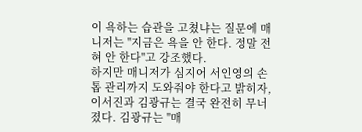이 욕하는 습관을 고쳤냐는 질문에 매니저는 "지금은 욕을 안 한다. 정말 전혀 안 한다"고 강조했다.
하지만 매니저가 심지어 서인영의 손톱 관리까지 도와줘야 한다고 밝히자, 이서진과 김광규는 결국 완전히 무너졌다. 김광규는 "매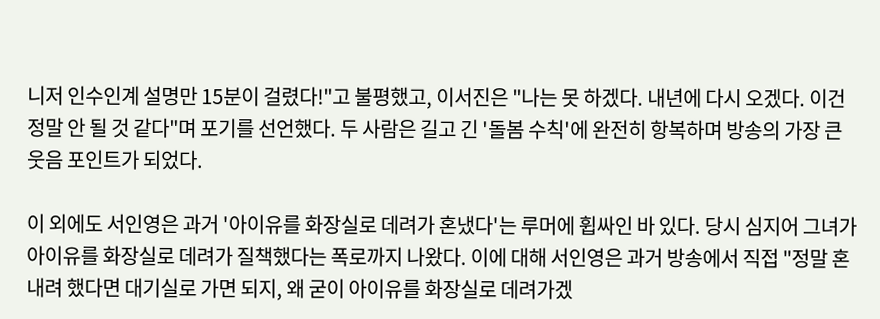니저 인수인계 설명만 15분이 걸렸다!"고 불평했고, 이서진은 "나는 못 하겠다. 내년에 다시 오겠다. 이건 정말 안 될 것 같다"며 포기를 선언했다. 두 사람은 길고 긴 '돌봄 수칙'에 완전히 항복하며 방송의 가장 큰 웃음 포인트가 되었다.

이 외에도 서인영은 과거 '아이유를 화장실로 데려가 혼냈다'는 루머에 휩싸인 바 있다. 당시 심지어 그녀가 아이유를 화장실로 데려가 질책했다는 폭로까지 나왔다. 이에 대해 서인영은 과거 방송에서 직접 "정말 혼내려 했다면 대기실로 가면 되지, 왜 굳이 아이유를 화장실로 데려가겠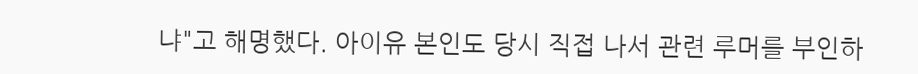냐"고 해명했다. 아이유 본인도 당시 직접 나서 관련 루머를 부인하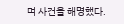며 사건을 해명했다.